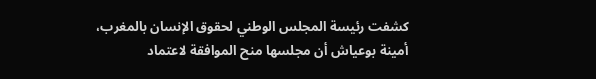كشفت رئيسة المجلس الوطني لحقوق الإنسان بالمغرب، أمينة بوعياش أن مجلسها منح الموافقة لاعتماد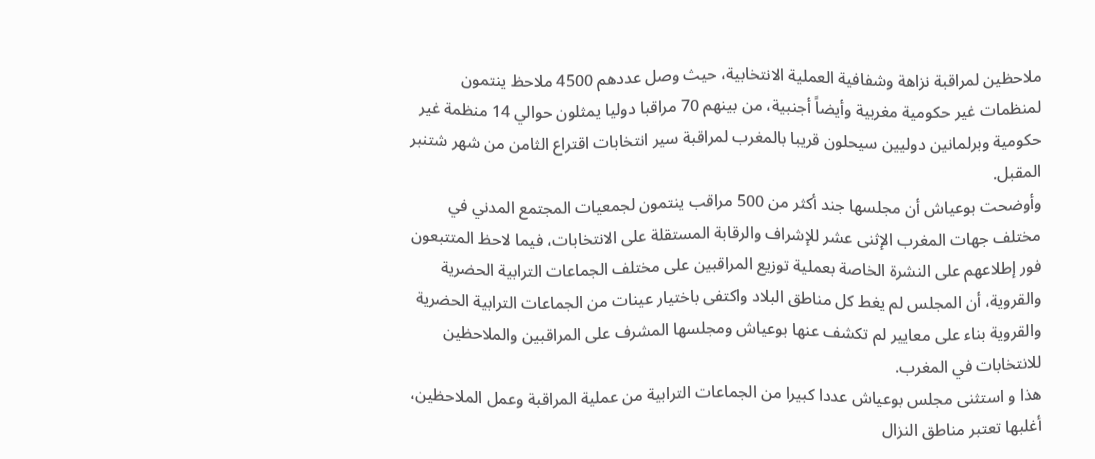ملاحظين لمراقبة نزاهة وشفافية العملية الانتخابية، حيث وصل عددهم 4500 ملاحظ ينتمون لمنظمات غير حكومية مغربية وأيضاً أجنبية، من بينهم 70 مراقبا دوليا يمثلون حوالي 14 منظمة غير حكومية وبرلمانين دوليين سيحلون قريبا بالمغرب لمراقبة سير انتخابات اقتراع الثامن من شهر شتنبر المقبل.
وأوضحت بوعياش أن مجلسها جند أكثر من 500 مراقب ينتمون لجمعيات المجتمع المدني في مختلف جهات المغرب الإثنى عشر للإشراف والرقابة المستقلة على الانتخابات، فيما لاحظ المتتبعون فور إطلاعهم على النشرة الخاصة بعملية توزيع المراقبين على مختلف الجماعات الترابية الحضرية والقروية، أن المجلس لم يغط كل مناطق البلاد واكتفى باختيار عينات من الجماعات الترابية الحضرية والقروية بناء على معايير لم تكشف عنها بوعياش ومجلسها المشرف على المراقبين والملاحظين للانتخابات في المغرب.
هذا و استثنى مجلس بوعياش عددا كبيرا من الجماعات الترابية من عملية المراقبة وعمل الملاحظين، أغلبها تعتبر مناطق النزال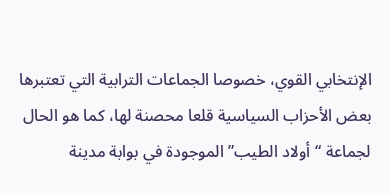الإنتخابي القوي، خصوصا الجماعات الترابية التي تعتبرها بعض الأحزاب السياسية قلعا محصنة لها، كما هو الحال لجماعة “أولاد الطيب”الموجودة في بوابة مدينة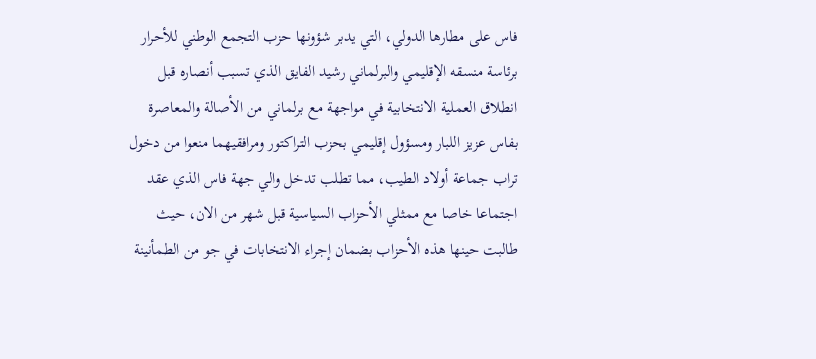فاس على مطارها الدولي، التي يدبر شؤونها حزب التجمع الوطني للأحرار برئاسة منسقه الإقليمي والبرلماني رشيد الفايق الذي تسبب أنصاره قبل انطلاق العملية الانتخابية في مواجهة مع برلماني من الأصالة والمعاصرة بفاس عزيز اللبار ومسؤول إقليمي بحزب التراكتور ومرافقيهما منعوا من دخول تراب جماعة أولاد الطيب، مما تطلب تدخل والي جهة فاس الذي عقد اجتماعا خاصا مع ممثلي الأحزاب السياسية قبل شهر من الان، حيث طالبت حينها هذه الأحزاب بضمان إجراء الانتخابات في جو من الطمأنينة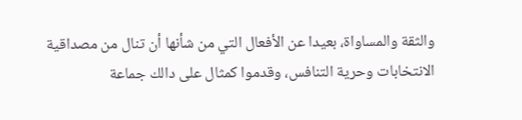والثقة والمساواة، بعيدا عن الأفعال التي من شأنها أن تنال من مصداقية الانتخابات وحرية التنافس، وقدموا كمثال على دالك جماعة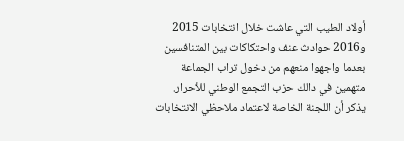أولاد الطيب التي عاشت خلال انتخابات 2015 و2016 حوادث عنف واحتكاكات بين المتنافسين بعدما واجهوا منعهم من دخول تراب الجماعة متهمين في دالك حزب التجمع الوطني للأحرار.
يذكر أن اللجنة الخاصة لاعتماد ملاحظي الانتخابات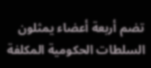تضم أربعة أعضاء يمثلون السلطات الحكومية المكلفة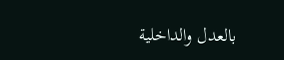بالعدل والداخلية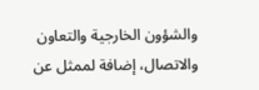والشؤون الخارجية والتعاون والاتصال، إضافة لممثل عن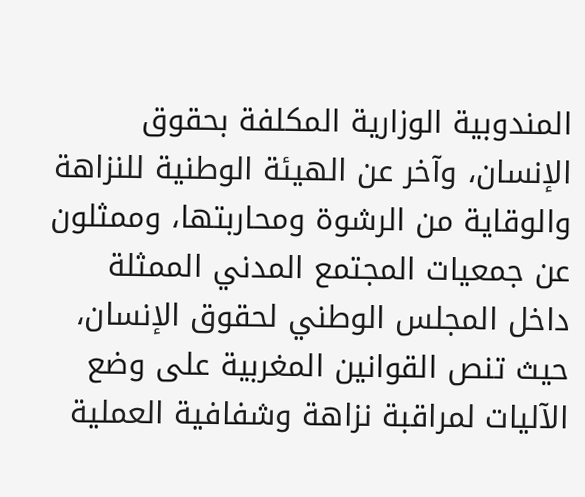المندوبية الوزارية المكلفة بحقوق الإنسان، وآخر عن الهيئة الوطنية للنزاهة والوقاية من الرشوة ومحاربتها، وممثلون عن جمعيات المجتمع المدني الممثلة داخل المجلس الوطني لحقوق الإنسان، حيث تنص القوانين المغربية على وضع الآليات لمراقبة نزاهة وشفافية العملية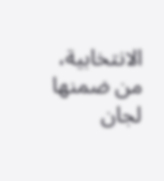الانتخابية، من ضمنها لجان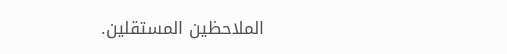الملاحظين المستقلين.